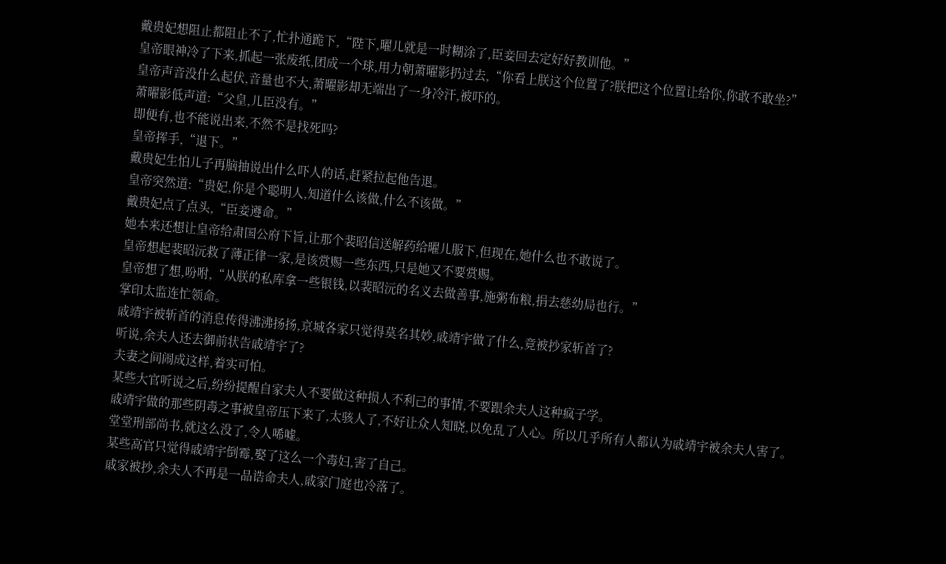戴贵妃想阻止都阻止不了,忙扑通跪下,“陛下,曜儿就是一时糊涂了,臣妾回去定好好教训他。”
皇帝眼神冷了下来,抓起一张废纸,团成一个球,用力朝萧曜影扔过去,“你看上朕这个位置了?朕把这个位置让给你,你敢不敢坐?”
皇帝声音没什么起伏,音量也不大,萧曜影却无端出了一身冷汗,被吓的。
萧曜影低声道:“父皇,儿臣没有。”
即便有,也不能说出来,不然不是找死吗?
皇帝挥手,“退下。”
戴贵妃生怕儿子再脑抽说出什么吓人的话,赶紧拉起他告退。
皇帝突然道:“贵妃,你是个聪明人,知道什么该做,什么不该做。”
戴贵妃点了点头,“臣妾遵命。”
她本来还想让皇帝给肃国公府下旨,让那个裴昭信送解药给曜儿服下,但现在,她什么也不敢说了。
皇帝想起裴昭沅救了薄正律一家,是该赏赐一些东西,只是她又不要赏赐。
皇帝想了想,吩咐,“从朕的私库拿一些银钱,以裴昭沅的名义去做善事,施粥布粮,捐去慈幼局也行。”
掌印太监连忙领命。
戚靖宇被斩首的消息传得沸沸扬扬,京城各家只觉得莫名其妙,戚靖宇做了什么,竟被抄家斩首了?
听说,余夫人还去御前状告戚靖宇了?
夫妻之间闹成这样,着实可怕。
某些大官听说之后,纷纷提醒自家夫人不要做这种损人不利己的事情,不要跟余夫人这种疯子学。
戚靖宇做的那些阴毒之事被皇帝压下来了,太骇人了,不好让众人知晓,以免乱了人心。所以几乎所有人都认为戚靖宇被余夫人害了。
堂堂刑部尚书,就这么没了,令人唏嘘。
某些高官只觉得戚靖宇倒霉,娶了这么一个毒妇,害了自己。
戚家被抄,余夫人不再是一品诰命夫人,戚家门庭也冷落了。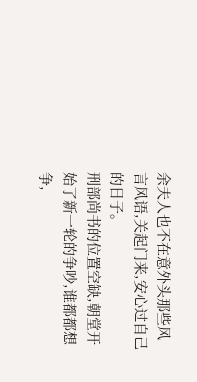余夫人也不在意外头那些风言风语,关起门来,安心过自己的日子。
刑部尚书的位置空缺,朝堂开始了新一轮的争吵,谁都都想争,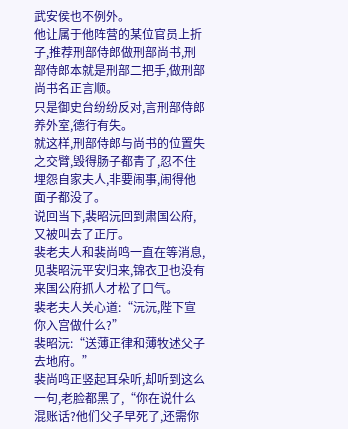武安侯也不例外。
他让属于他阵营的某位官员上折子,推荐刑部侍郎做刑部尚书,刑部侍郎本就是刑部二把手,做刑部尚书名正言顺。
只是御史台纷纷反对,言刑部侍郎养外室,德行有失。
就这样,刑部侍郎与尚书的位置失之交臂,毁得肠子都青了,忍不住埋怨自家夫人,非要闹事,闹得他面子都没了。
说回当下,裴昭沅回到肃国公府,又被叫去了正厅。
裴老夫人和裴尚鸣一直在等消息,见裴昭沅平安归来,锦衣卫也没有来国公府抓人才松了口气。
裴老夫人关心道:“沅沅,陛下宣你入宫做什么?”
裴昭沅:“送薄正律和薄牧述父子去地府。”
裴尚鸣正竖起耳朵听,却听到这么一句,老脸都黑了,“你在说什么混账话?他们父子早死了,还需你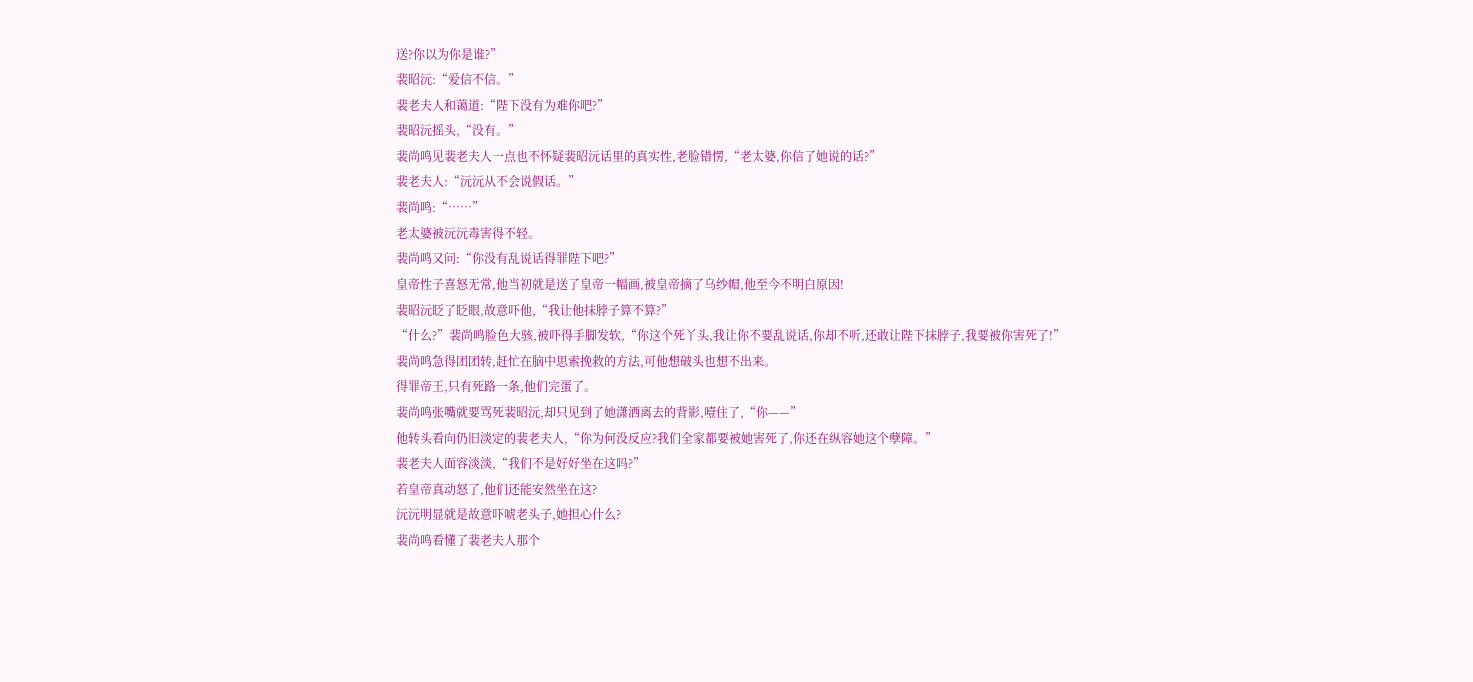送?你以为你是谁?”
裴昭沅:“爱信不信。”
裴老夫人和蔼道:“陛下没有为难你吧?”
裴昭沅摇头,“没有。”
裴尚鸣见裴老夫人一点也不怀疑裴昭沅话里的真实性,老脸错愣,“老太婆,你信了她说的话?”
裴老夫人:“沅沅从不会说假话。”
裴尚鸣:“……”
老太婆被沅沅毒害得不轻。
裴尚鸣又问:“你没有乱说话得罪陛下吧?”
皇帝性子喜怒无常,他当初就是送了皇帝一幅画,被皇帝摘了乌纱帽,他至今不明白原因!
裴昭沅眨了眨眼,故意吓他,“我让他抹脖子算不算?”
“什么?”裴尚鸣脸色大骇,被吓得手脚发软,“你这个死丫头,我让你不要乱说话,你却不听,还敢让陛下抹脖子,我要被你害死了!”
裴尚鸣急得团团转,赶忙在脑中思索挽救的方法,可他想破头也想不出来。
得罪帝王,只有死路一条,他们完蛋了。
裴尚鸣张嘴就要骂死裴昭沅,却只见到了她潇洒离去的背影,噎住了,“你——”
他转头看向仍旧淡定的裴老夫人,“你为何没反应?我们全家都要被她害死了,你还在纵容她这个孽障。”
裴老夫人面容淡淡,“我们不是好好坐在这吗?”
若皇帝真动怒了,他们还能安然坐在这?
沅沅明显就是故意吓唬老头子,她担心什么?
裴尚鸣看懂了裴老夫人那个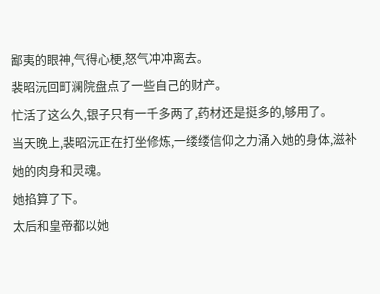鄙夷的眼神,气得心梗,怒气冲冲离去。
裴昭沅回町澜院盘点了一些自己的财产。
忙活了这么久,银子只有一千多两了,药材还是挺多的,够用了。
当天晚上,裴昭沅正在打坐修炼,一缕缕信仰之力涌入她的身体,滋补她的肉身和灵魂。
她掐算了下。
太后和皇帝都以她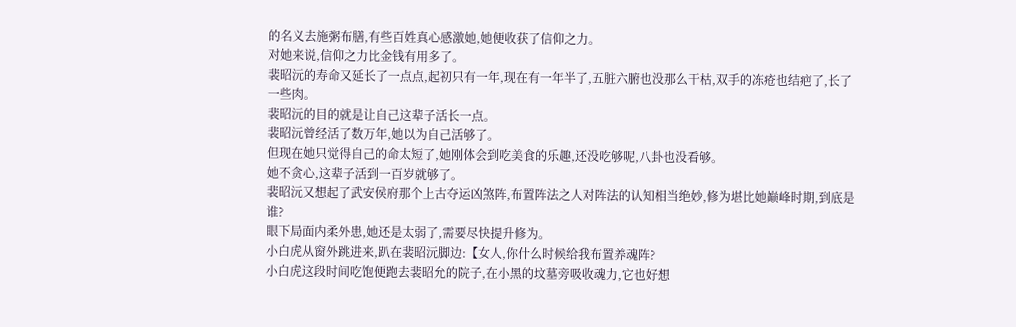的名义去施粥布膳,有些百姓真心感激她,她便收获了信仰之力。
对她来说,信仰之力比金钱有用多了。
裴昭沅的寿命又延长了一点点,起初只有一年,现在有一年半了,五脏六腑也没那么干枯,双手的冻疮也结疤了,长了一些肉。
裴昭沅的目的就是让自己这辈子活长一点。
裴昭沅曾经活了数万年,她以为自己活够了。
但现在她只觉得自己的命太短了,她刚体会到吃美食的乐趣,还没吃够呢,八卦也没看够。
她不贪心,这辈子活到一百岁就够了。
裴昭沅又想起了武安侯府那个上古夺运凶煞阵,布置阵法之人对阵法的认知相当绝妙,修为堪比她巅峰时期,到底是谁?
眼下局面内柔外患,她还是太弱了,需要尽快提升修为。
小白虎从窗外跳进来,趴在裴昭沅脚边:【女人,你什么时候给我布置养魂阵?
小白虎这段时间吃饱便跑去裴昭允的院子,在小黑的坟墓旁吸收魂力,它也好想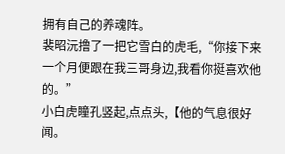拥有自己的养魂阵。
裴昭沅撸了一把它雪白的虎毛,“你接下来一个月便跟在我三哥身边,我看你挺喜欢他的。”
小白虎瞳孔竖起,点点头,【他的气息很好闻。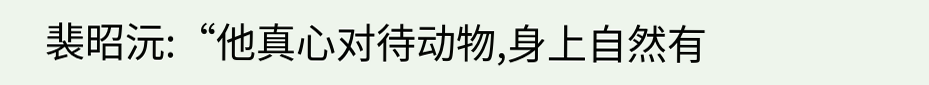裴昭沅:“他真心对待动物,身上自然有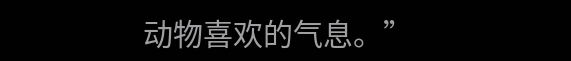动物喜欢的气息。”